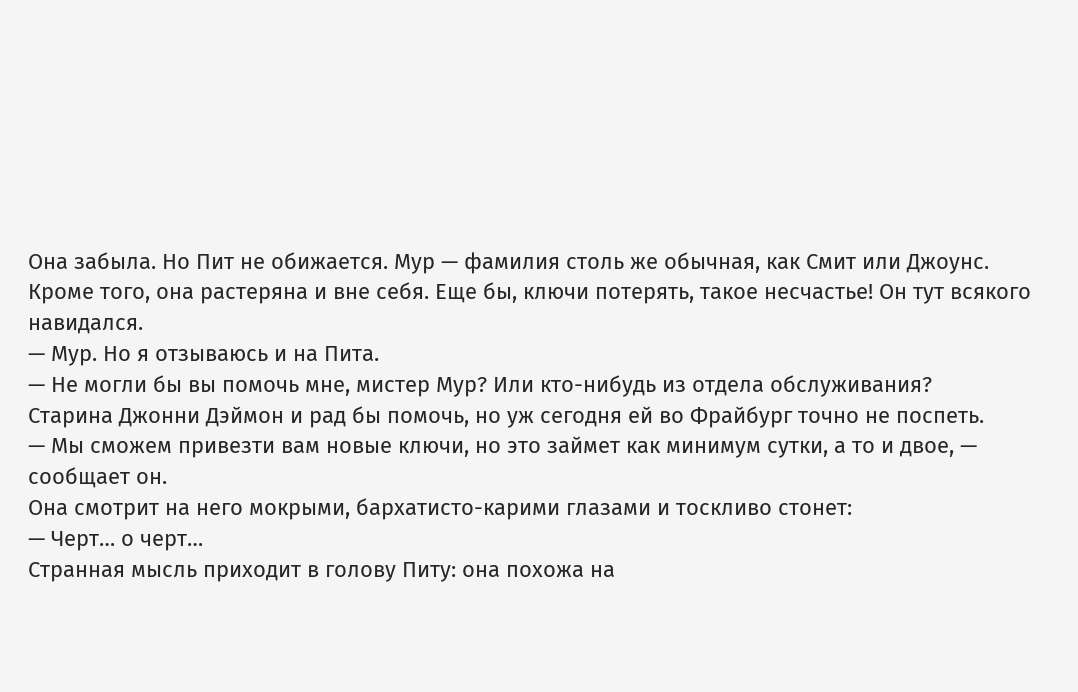Она забыла. Но Пит не обижается. Мур — фамилия столь же обычная, как Смит или Джоунс. Кроме того, она растеряна и вне себя. Еще бы, ключи потерять, такое несчастье! Он тут всякого навидался.
— Мур. Но я отзываюсь и на Пита.
— Не могли бы вы помочь мне, мистер Мур? Или кто-нибудь из отдела обслуживания?
Старина Джонни Дэймон и рад бы помочь, но уж сегодня ей во Фрайбург точно не поспеть.
— Мы сможем привезти вам новые ключи, но это займет как минимум сутки, а то и двое, — сообщает он.
Она смотрит на него мокрыми, бархатисто-карими глазами и тоскливо стонет:
— Черт… о черт…
Странная мысль приходит в голову Питу: она похожа на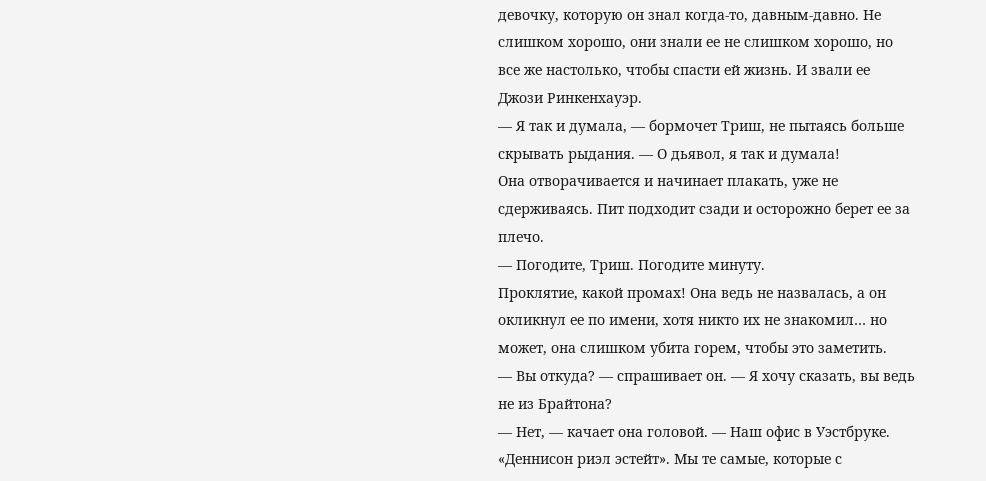девочку, которую он знал когда-то, давным-давно. Не слишком хорошо, они знали ее не слишком хорошо, но все же настолько, чтобы спасти ей жизнь. И звали ее Джози Ринкенхауэр.
— Я так и думала, — бормочет Триш, не пытаясь больше скрывать рыдания. — О дьявол, я так и думала!
Она отворачивается и начинает плакать, уже не сдерживаясь. Пит подходит сзади и осторожно берет ее за плечо.
— Погодите, Триш. Погодите минуту.
Проклятие, какой промах! Она ведь не назвалась, а он окликнул ее по имени, хотя никто их не знакомил… но может, она слишком убита горем, чтобы это заметить.
— Вы откуда? — спрашивает он. — Я хочу сказать, вы ведь не из Брайтона?
— Нет, — качает она головой. — Наш офис в Уэстбруке. «Деннисон риэл эстейт». Мы те самые, которые с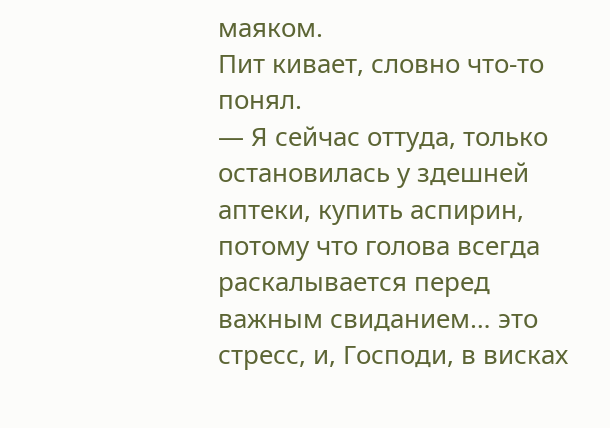маяком.
Пит кивает, словно что-то понял.
— Я сейчас оттуда, только остановилась у здешней аптеки, купить аспирин, потому что голова всегда раскалывается перед важным свиданием… это стресс, и, Господи, в висках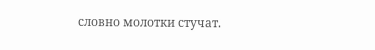словно молотки стучат.